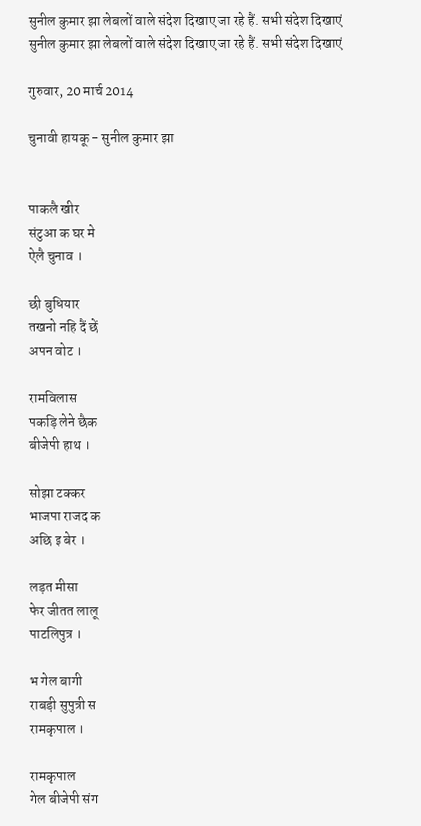सुनील कुमार झा लेबलों वाले संदेश दिखाए जा रहे हैं. सभी संदेश दिखाएं
सुनील कुमार झा लेबलों वाले संदेश दिखाए जा रहे हैं. सभी संदेश दिखाएं

गुरुवार, 20 मार्च 2014

चुनावी हायकू - सुनील कुमार झा


पाकलै खीर
संटुआ क घर मे
ऐलै चुनाव ।

छी बुधियार
तखनो नहि दैं छें
अपन वोट ।

रामविलास
पकड़ि‍ लेने छैक
बीजेपी हाथ ।

सोझा टक्कर
भाजपा राजद क
अछि इ बेर ।

लड़त मीसा
फेर जीतत लालू
पाटलिपुत्र ।

भ गेल बागी
राबड़ी सुपुत्री स
रामकृपाल ।

रामकृपाल
गेल बीजेपी संग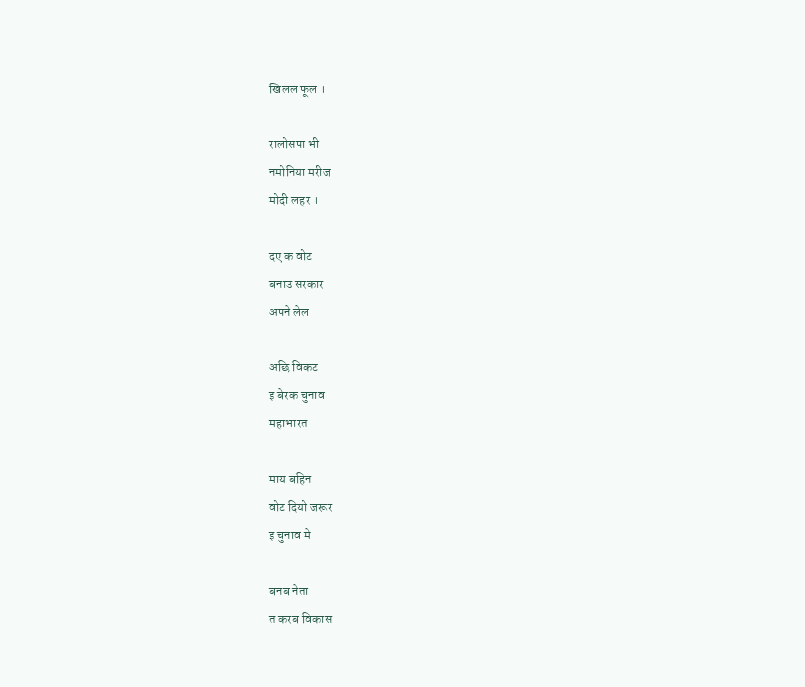खिलल फूल ।

रालोसपा भी
नमोनिया मरीज
मोदी लहर ।

दए क वोट
बनाउ सरकार
अपने लेल

अछि विकट
इ बेरक चुनाव
महाभारत

माय ‍बहिन
वोट दियो जरूर
इ चुनाव मे

बनब नेता
त करब विकास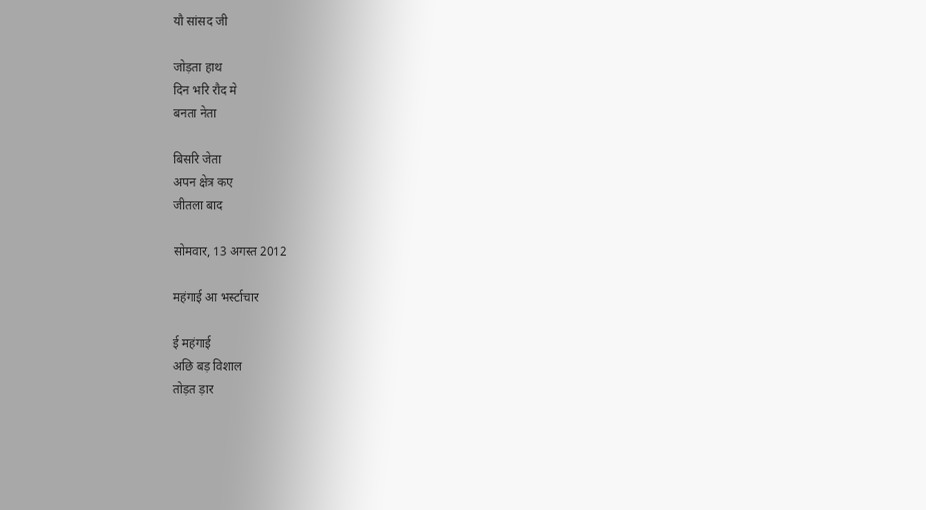यौ सांसद जी

जोड़ता हाथ
दिन भरि रौद मे
बनता नेता

बिसरि जेता
अपन क्षेत्र कए
जीतला बाद

सोमवार, 13 अगस्त 2012

महंगाई आ भर्स्टाचार

ई महंगाई
अछि बड़ विशाल
तोड़त ड़ार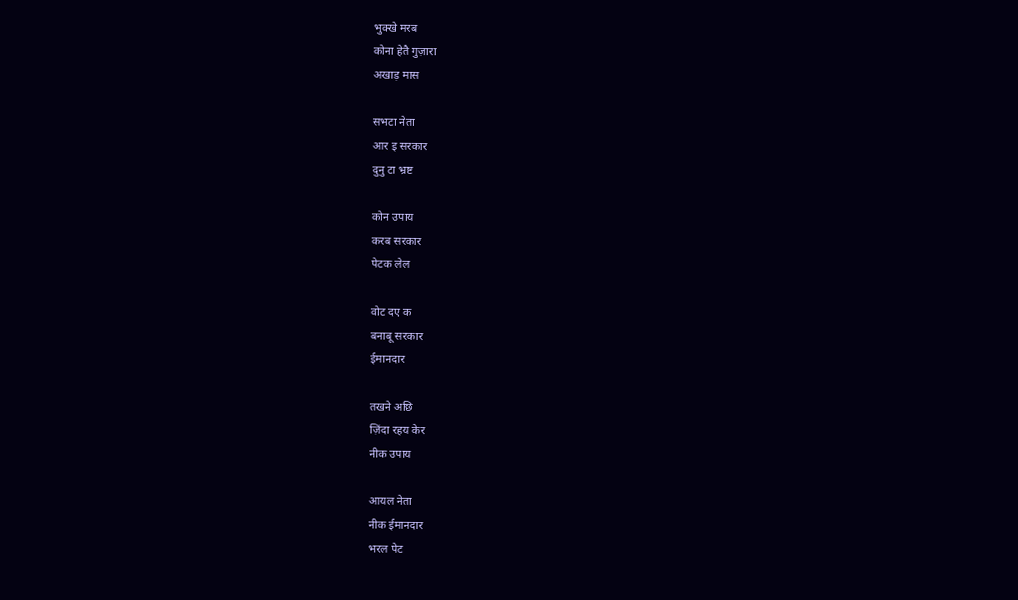भुक्खे मरब
कोना हेतै गुज़ारा
अखाड़ मास

सभटा नेता
आर इ सरकार
दुनु टा भ्रष्ट

कोन उपाय
करब सरकार
पेटक लेल

वोट दए क
बनाबू सरकार
ईमानदार

तखने अछि
ज़िंदा रहय केर
नीक उपाय

आयल नेता
नीक ईमानदार
भरल पेट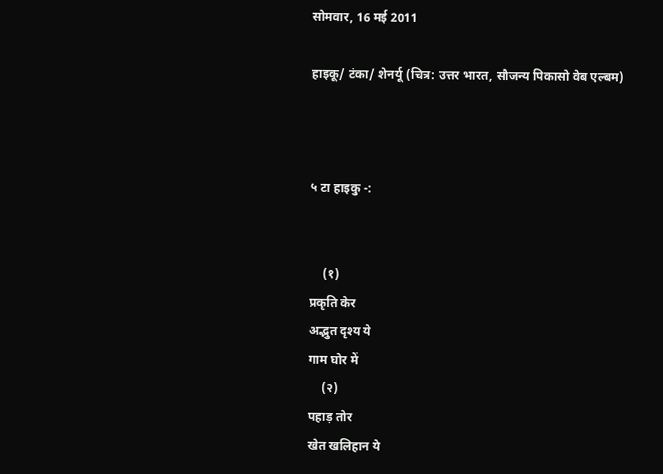सोमवार, 16 मई 2011

हाइकू/ टंका/ शेनर्यू (चित्र: उत्तर भारत, सौजन्य पिकासो वेब एल्बम)



५ टा हाइकु -:


    (१)
प्रकृति केर
अद्भुत दृश्य ये
गाम घोर में
    (२)
पहाड़ तोर
खेत खलिहान ये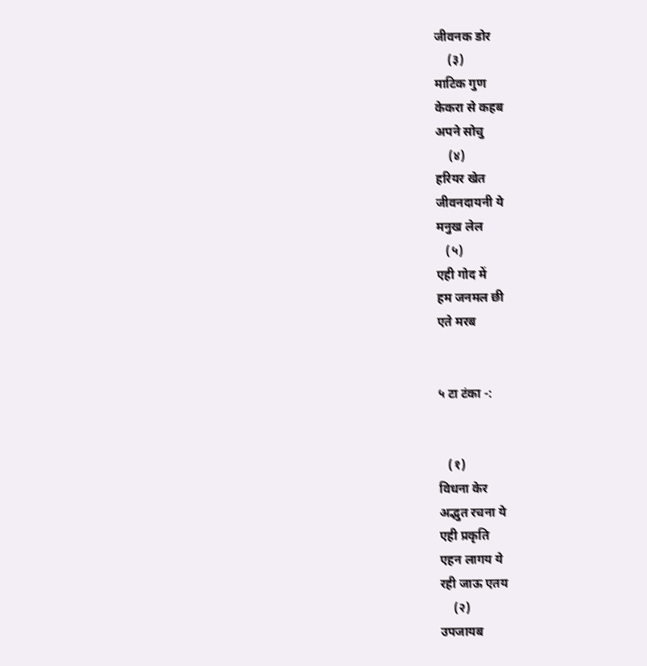जीवनक डोर
    (३)
माटिक गुण
केकरा से कहब
अपने सोचु
    (४)
हरियर खेत
जीवनदायनी ये
मनुख लेल
   (५)
एही गोद में
हम जनमल छी
एते मरब


५ टा टंका -:


   (१)
विधना केर
अद्भुत रचना ये
एही प्रकृति
एहन लागय ये
रही जाऊ एतय
    (२)
उपजायब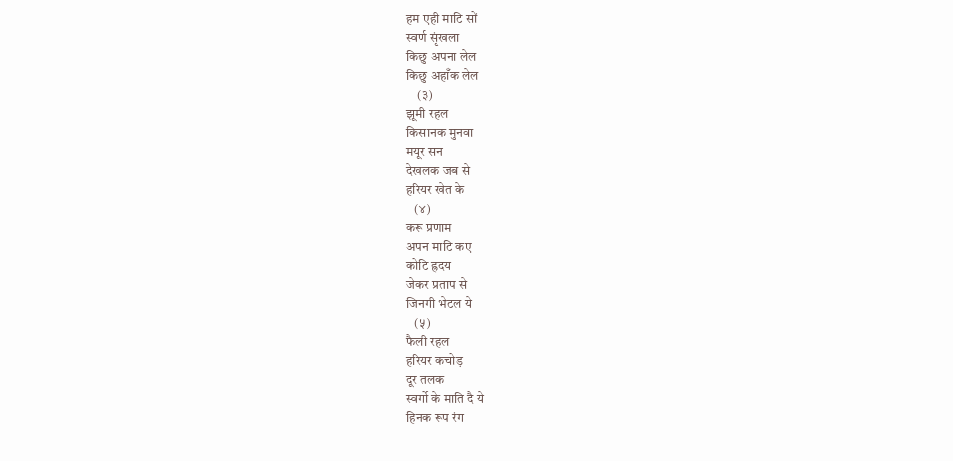हम एही माटि सों
स्वर्ण सृंखला
किछु अपना लेल
किछु अहाँक लेल
    (३)
झूमी रहल
किसानक मुनवा
मयूर सन
देखलक जब से
हरियर खेत के
   (४)
करू प्रणाम
अपन माटि कए
कोटि ह्रदय
जेकर प्रताप से
जिनगी भेटल ये
   (५)
फैली रहल
हरियर कचोड़
दूर तलक
स्वर्गो के माति दै ये
हिनक रूप रंग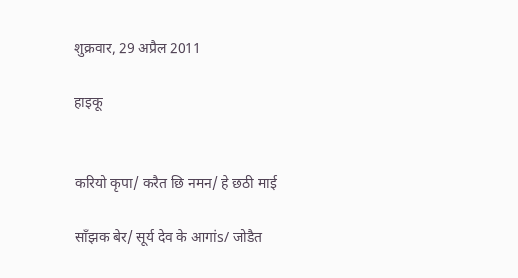शुक्रवार, 29 अप्रैल 2011

हाइकू


करियो कृपा/ करैत छि नमन/ हे छठी माई

साँझक बेर/ सूर्य देव के आगांs/ जोडैत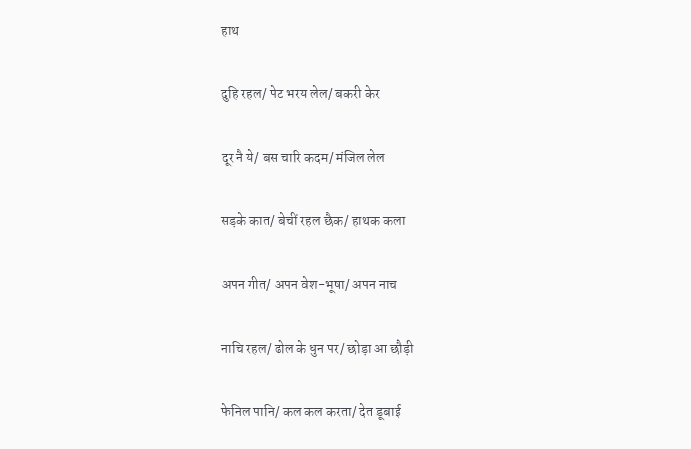हाथ

दुहि रहल/ पेट भरय लेल/ बकरी केर

दूर नै ये/ बस चारि कदम/ मंजिल लेल

सड़के कात/ बेचीं रहल छैक/ हाथक कला

अपन गीत/ अपन वेश-भूषा/ अपन नाच

नाचि रहल/ ढोल के धुन पर/ छोड़ा आ छौड़ी

फेनिल पानि/ कल कल करता/ देत डूबाई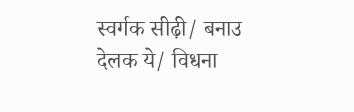स्वर्गक सीढ़ी/ बनाउ देलक ये/ विधना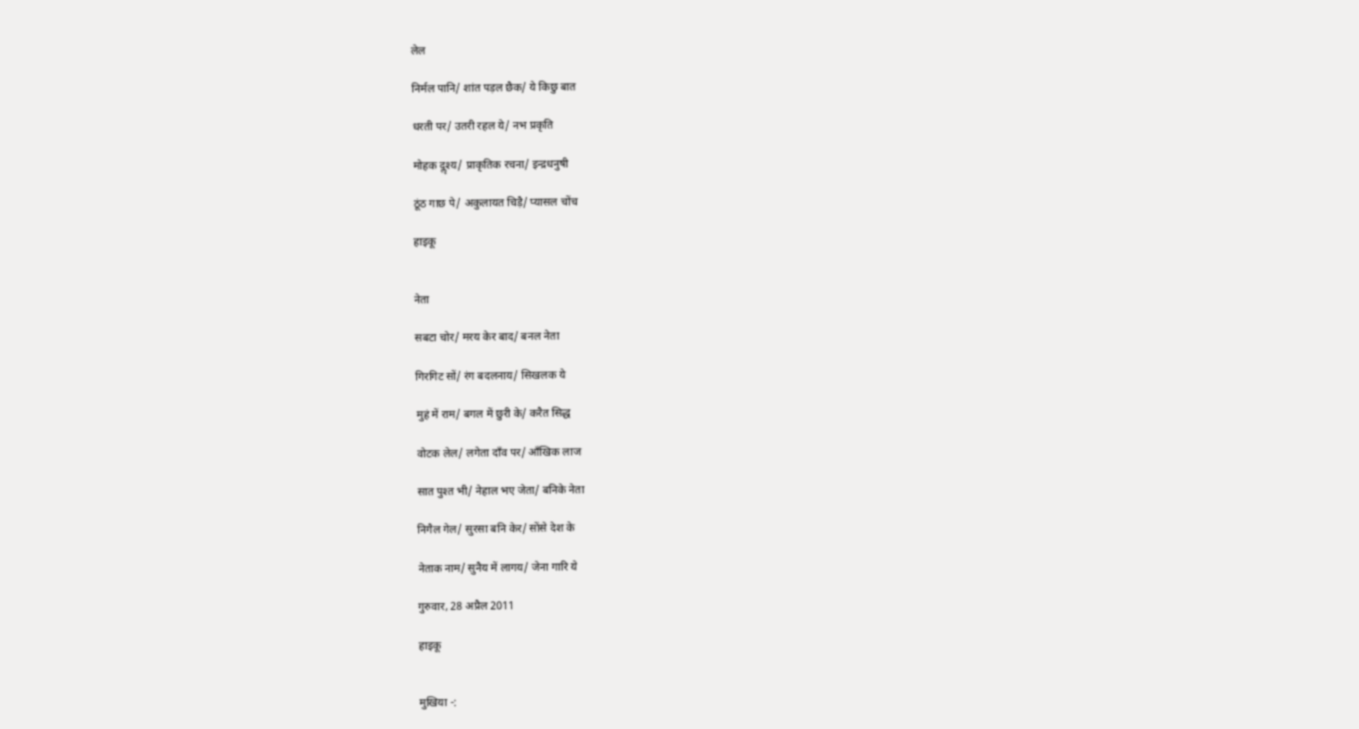लेल

निर्मल पानि/ शांत पड़ल छैक/ ये किछु बात

धरती पर/ उतरी रहल ये/ नभ प्रकृति

मोहक दॢश्य/ प्राकृतिक रचना/ इन्द्रधनुषी

ठूंठ गाछ पे/ अकुलायत चिड़ै/ प्यासल चोंच

हाइकू


नेता

सबटा चोर/ मरय केर बाद/ बनल नेता

गिरगिट सों/ रंग बदलनाय/ सिखलक ये

मुहं में राम/ बगल में छुरी के/ करैत सिद्ध

वोटक लेल/ लगेता दाँव पर/ आँखिक लाज

सात पुश्त भी/ नेहाल भए जेता/ बनिके नेता

निगैल गेल/ सुरसा बनि केर/ सोंसे देश के

नेताक नाम/ सुनैय में लागय/ जेना गारि ये

गुरुवार, 28 अप्रैल 2011

हाइकू


मुखिया -: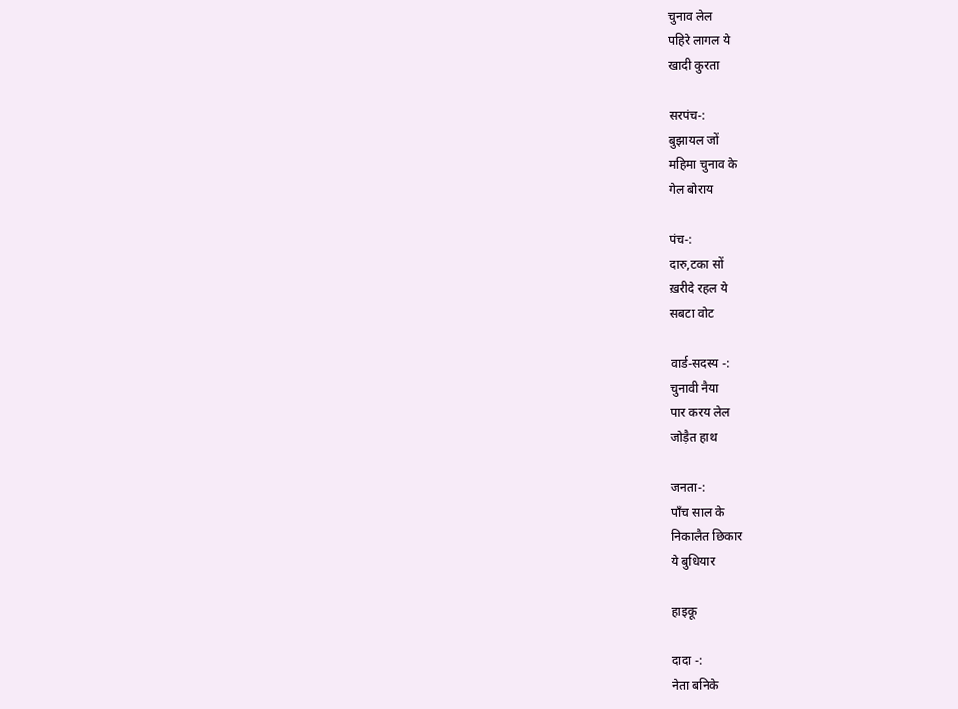चुनाव लेल
पहिरे लागल ये
खादी कुरता

सरपंच-:
बुझायल जों
महिमा चुनाव के
गेल बोराय

पंच-:
दारु,टका सों
ख़रीदे रहल ये
सबटा वोट

वार्ड-सदस्य -:
चुनावी नैया
पार करय लेल
जोड़ैत हाथ

जनता-:
पाँच साल के
निकालैत छिकार
ये बुधियार

हाइकू

दादा -:
नेता बनिके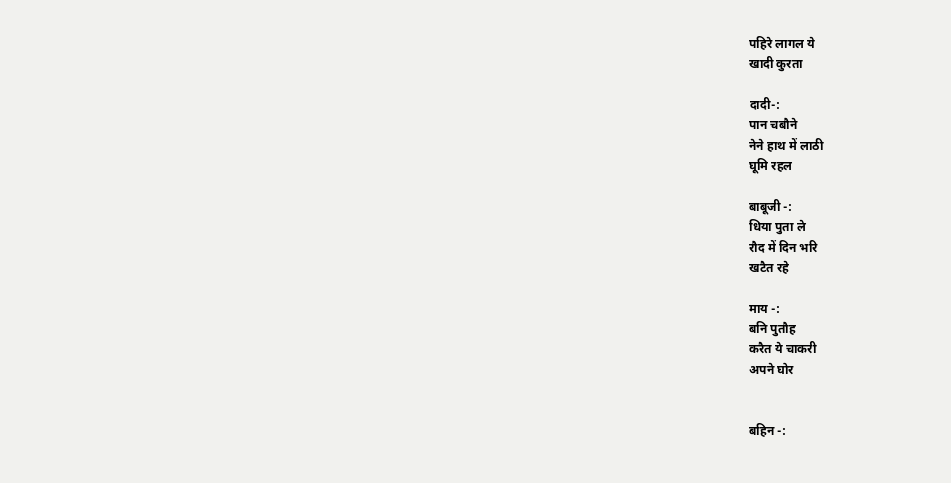पहिरे लागल ये
खादी कुरता

दादी-:
पान चबौने
नेने हाथ में लाठी
घूमि रहल

बाबूजी -:
धिया पुता ले
रौद में दिन भरि
खटैत रहे

माय -:
बनि पुतौह
करैत ये चाकरी
अपने घोर


बहिन -: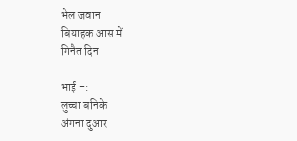भेल जवान
बियाहक आस में
गिनैत दिन

भाई -:
लुच्चा बनिके
अंगना दुआर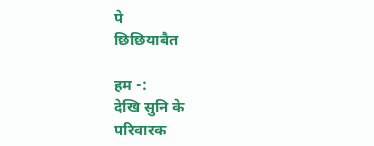पे
छिछियाबैत

हम -:
देखि सुनि के
परिवारक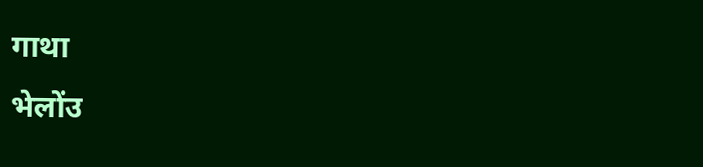गाथा
भेलोंउ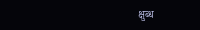क्षुब्ध